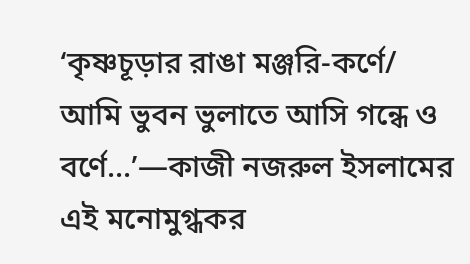‘কৃষ্ণচূড়ার রাঙা মঞ্জরি-কর্ণে/ আমি ভুবন ভুলাতে আসি গন্ধে ও বর্ণে...’—কাজী নজরুল ইসলামের এই মনোমুগ্ধকর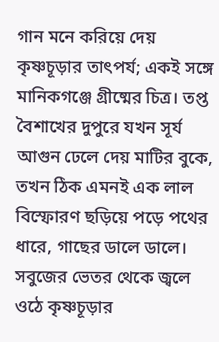গান মনে করিয়ে দেয় কৃষ্ণচূড়ার তাৎপর্য; একই সঙ্গে মানিকগঞ্জে গ্রীষ্মের চিত্র। তপ্ত বৈশাখের দুপুরে যখন সূর্য আগুন ঢেলে দেয় মাটির বুকে, তখন ঠিক এমনই এক লাল বিস্ফোরণ ছড়িয়ে পড়ে পথের ধারে, গাছের ডালে ডালে। সবুজের ভেতর থেকে জ্বলে ওঠে কৃষ্ণচূড়ার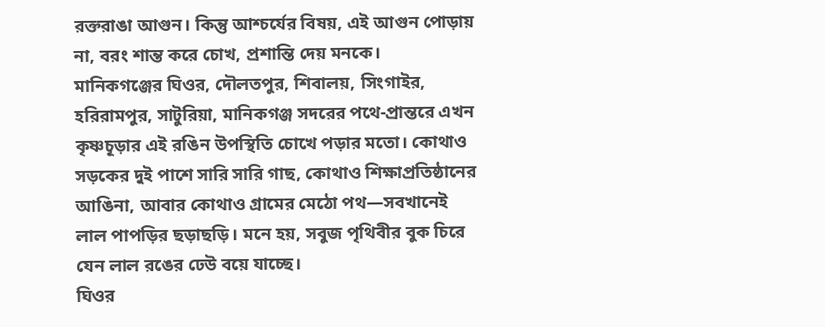রক্তরাঙা আগুন। কিন্তু আশ্চর্যের বিষয়, এই আগুন পোড়ায় না, বরং শান্ত করে চোখ, প্রশান্তি দেয় মনকে।
মানিকগঞ্জের ঘিওর, দৌলতপুর, শিবালয়, সিংগাইর, হরিরামপুর, সাটুরিয়া, মানিকগঞ্জ সদরের পথে-প্রান্তরে এখন কৃষ্ণচূড়ার এই রঙিন উপস্থিতি চোখে পড়ার মতো। কোথাও সড়কের দুই পাশে সারি সারি গাছ, কোথাও শিক্ষাপ্রতিষ্ঠানের আঙিনা, আবার কোথাও গ্রামের মেঠো পথ—সবখানেই লাল পাপড়ির ছড়াছড়ি। মনে হয়, সবুজ পৃথিবীর বুক চিরে যেন লাল রঙের ঢেউ বয়ে যাচ্ছে।
ঘিওর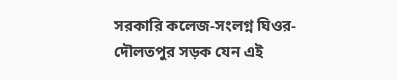সরকারি কলেজ-সংলগ্ন ঘিওর-দৌলতপুর সড়ক যেন এই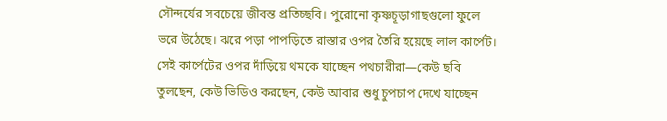সৌন্দর্যের সবচেয়ে জীবন্ত প্রতিচ্ছবি। পুরোনো কৃষ্ণচূড়াগাছগুলো ফুলে ভরে উঠেছে। ঝরে পড়া পাপড়িতে রাস্তার ওপর তৈরি হয়েছে লাল কার্পেট। সেই কার্পেটের ওপর দাঁড়িয়ে থমকে যাচ্ছেন পথচারীরা—কেউ ছবি তুলছেন, কেউ ভিডিও করছেন, কেউ আবার শুধু চুপচাপ দেখে যাচ্ছেন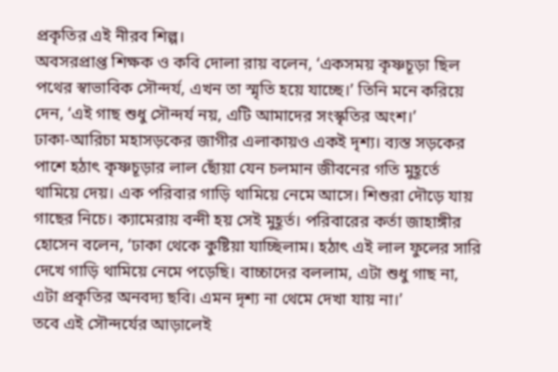প্রকৃতির এই নীরব শিল্প।
অবসরপ্রাপ্ত শিক্ষক ও কবি দোলা রায় বলেন, ‘একসময় কৃষ্ণচূড়া ছিল পথের স্বাভাবিক সৌন্দর্য, এখন তা স্মৃতি হয়ে যাচ্ছে।’ তিনি মনে করিয়ে দেন, ‘এই গাছ শুধু সৌন্দর্য নয়, এটি আমাদের সংস্কৃতির অংশ।’
ঢাকা-আরিচা মহাসড়কের জাগীর এলাকায়ও একই দৃশ্য। ব্যস্ত সড়কের পাশে হঠাৎ কৃষ্ণচূড়ার লাল ছোঁয়া যেন চলমান জীবনের গতি মুহূর্তে থামিয়ে দেয়। এক পরিবার গাড়ি থামিয়ে নেমে আসে। শিশুরা দৌড়ে যায় গাছের নিচে। ক্যামেরায় বন্দী হয় সেই মুহূর্ত। পরিবারের কর্তা জাহাঙ্গীর হোসেন বলেন, ‘ঢাকা থেকে কুষ্টিয়া যাচ্ছিলাম। হঠাৎ এই লাল ফুলের সারি দেখে গাড়ি থামিয়ে নেমে পড়েছি। বাচ্চাদের বললাম, এটা শুধু গাছ না, এটা প্রকৃতির অনবদ্য ছবি। এমন দৃশ্য না থেমে দেখা যায় না।’
তবে এই সৌন্দর্যের আড়ালেই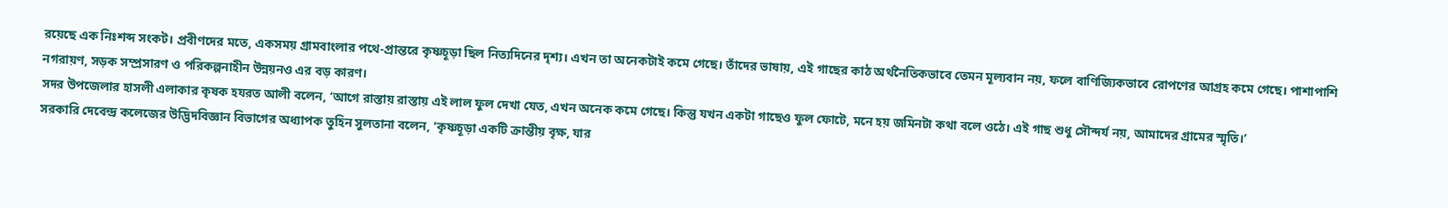রয়েছে এক নিঃশব্দ সংকট। প্রবীণদের মতে, একসময় গ্রামবাংলার পথে-প্রান্তরে কৃষ্ণচূড়া ছিল নিত্যদিনের দৃশ্য। এখন তা অনেকটাই কমে গেছে। তাঁদের ভাষায়, এই গাছের কাঠ অর্থনৈতিকভাবে তেমন মূল্যবান নয়, ফলে বাণিজ্যিকভাবে রোপণের আগ্রহ কমে গেছে। পাশাপাশি নগরায়ণ, সড়ক সম্প্রসারণ ও পরিকল্পনাহীন উন্নয়নও এর বড় কারণ।
সদর উপজেলার হাসলী এলাকার কৃষক হযরত আলী বলেন, ‘আগে রাস্তায় রাস্তায় এই লাল ফুল দেখা যেত, এখন অনেক কমে গেছে। কিন্তু যখন একটা গাছেও ফুল ফোটে, মনে হয় জমিনটা কথা বলে ওঠে। এই গাছ শুধু সৌন্দর্য নয়, আমাদের গ্রামের স্মৃতি।’
সরকারি দেবেন্দ্র কলেজের উদ্ভিদবিজ্ঞান বিভাগের অধ্যাপক তুহিন সুলতানা বলেন, ‘কৃষ্ণচূড়া একটি ক্রান্তীয় বৃক্ষ, যার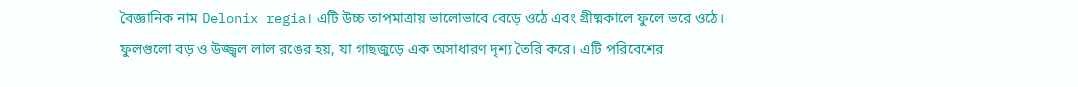বৈজ্ঞানিক নাম Delonix regia। এটি উচ্চ তাপমাত্রায় ভালোভাবে বেড়ে ওঠে এবং গ্রীষ্মকালে ফুলে ভরে ওঠে। ফুলগুলো বড় ও উজ্জ্বল লাল রঙের হয়, যা গাছজুড়ে এক অসাধারণ দৃশ্য তৈরি করে। এটি পরিবেশের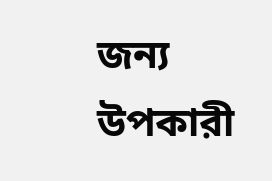জন্য উপকারী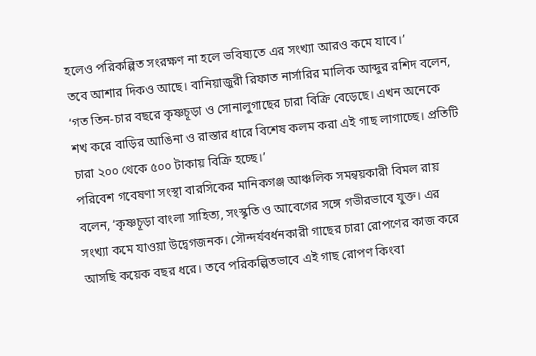হলেও পরিকল্পিত সংরক্ষণ না হলে ভবিষ্যতে এর সংখ্যা আরও কমে যাবে।’
তবে আশার দিকও আছে। বানিয়াজুরী রিফাত নার্সারির মালিক আব্দুর রশিদ বলেন, ‘গত তিন-চার বছরে কৃষ্ণচূড়া ও সোনালুগাছের চারা বিক্রি বেড়েছে। এখন অনেকে শখ করে বাড়ির আঙিনা ও রাস্তার ধারে বিশেষ কলম করা এই গাছ লাগাচ্ছে। প্রতিটি চারা ২০০ থেকে ৫০০ টাকায় বিক্রি হচ্ছে।’
পরিবেশ গবেষণা সংস্থা বারসিকের মানিকগঞ্জ আঞ্চলিক সমন্বয়কারী বিমল রায় বলেন, ‘কৃষ্ণচূড়া বাংলা সাহিত্য, সংস্কৃতি ও আবেগের সঙ্গে গভীরভাবে যুক্ত। এর সংখ্যা কমে যাওয়া উদ্বেগজনক। সৌন্দর্যবর্ধনকারী গাছের চারা রোপণের কাজ করে আসছি কয়েক বছর ধরে। তবে পরিকল্পিতভাবে এই গাছ রোপণ কিংবা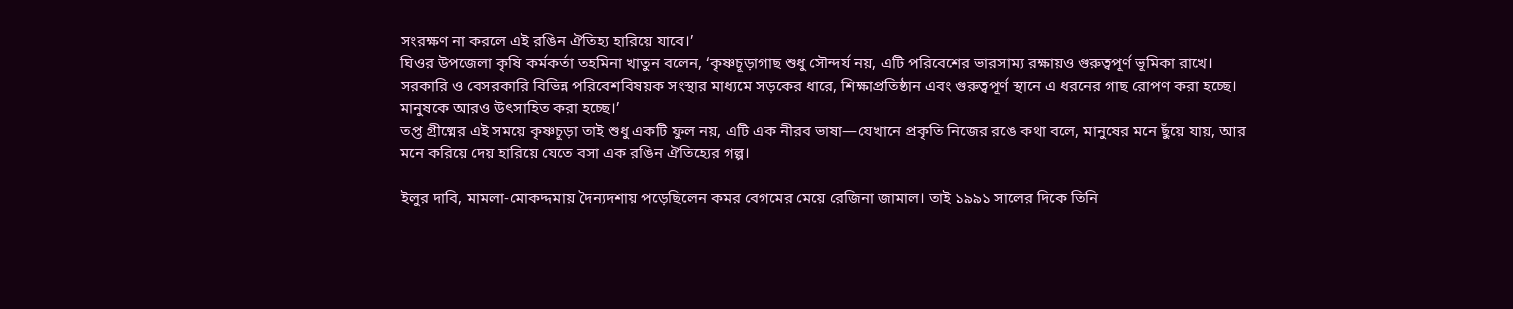সংরক্ষণ না করলে এই রঙিন ঐতিহ্য হারিয়ে যাবে।’
ঘিওর উপজেলা কৃষি কর্মকর্তা তহমিনা খাতুন বলেন, ‘কৃষ্ণচূড়াগাছ শুধু সৌন্দর্য নয়, এটি পরিবেশের ভারসাম্য রক্ষায়ও গুরুত্বপূর্ণ ভূমিকা রাখে। সরকারি ও বেসরকারি বিভিন্ন পরিবেশবিষয়ক সংস্থার মাধ্যমে সড়কের ধারে, শিক্ষাপ্রতিষ্ঠান এবং গুরুত্বপূর্ণ স্থানে এ ধরনের গাছ রোপণ করা হচ্ছে। মানুষকে আরও উৎসাহিত করা হচ্ছে।’
তপ্ত গ্রীষ্মের এই সময়ে কৃষ্ণচূড়া তাই শুধু একটি ফুল নয়, এটি এক নীরব ভাষা—যেখানে প্রকৃতি নিজের রঙে কথা বলে, মানুষের মনে ছুঁয়ে যায়, আর মনে করিয়ে দেয় হারিয়ে যেতে বসা এক রঙিন ঐতিহ্যের গল্প।

ইলুর দাবি, মামলা-মোকদ্দমায় দৈন্যদশায় পড়েছিলেন কমর বেগমের মেয়ে রেজিনা জামাল। তাই ১৯৯১ সালের দিকে তিনি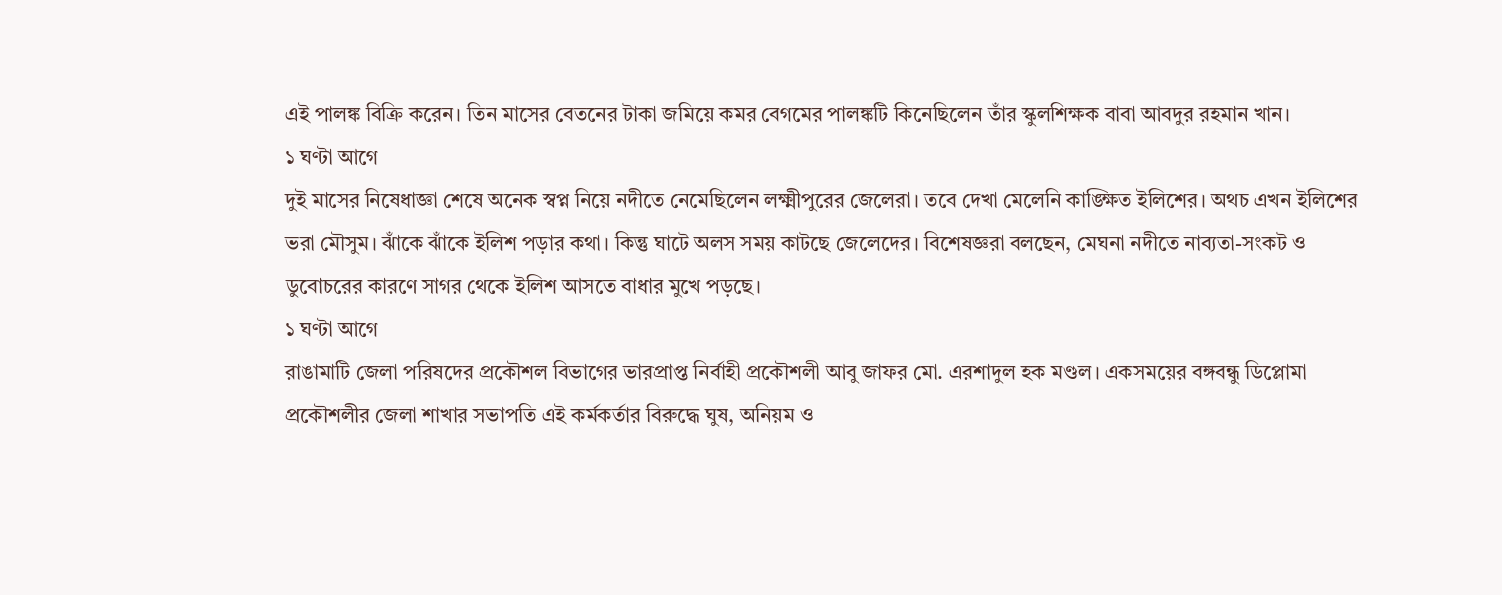এই পালঙ্ক বিক্রি করেন। তিন মাসের বেতনের টাকা জমিয়ে কমর বেগমের পালঙ্কটি কিনেছিলেন তাঁর স্কুলশিক্ষক বাবা আবদুর রহমান খান।
১ ঘণ্টা আগে
দুই মাসের নিষেধাজ্ঞা শেষে অনেক স্বপ্ন নিয়ে নদীতে নেমেছিলেন লক্ষ্মীপুরের জেলেরা। তবে দেখা মেলেনি কাঙ্ক্ষিত ইলিশের। অথচ এখন ইলিশের ভরা মৌসুম। ঝাঁকে ঝাঁকে ইলিশ পড়ার কথা। কিন্তু ঘাটে অলস সময় কাটছে জেলেদের। বিশেষজ্ঞরা বলছেন, মেঘনা নদীতে নাব্যতা-সংকট ও ডুবোচরের কারণে সাগর থেকে ইলিশ আসতে বাধার মুখে পড়ছে।
১ ঘণ্টা আগে
রাঙামাটি জেলা পরিষদের প্রকৌশল বিভাগের ভারপ্রাপ্ত নির্বাহী প্রকৌশলী আবু জাফর মো. এরশাদুল হক মণ্ডল। একসময়ের বঙ্গবন্ধু ডিপ্লোমা প্রকৌশলীর জেলা শাখার সভাপতি এই কর্মকর্তার বিরুদ্ধে ঘুষ, অনিয়ম ও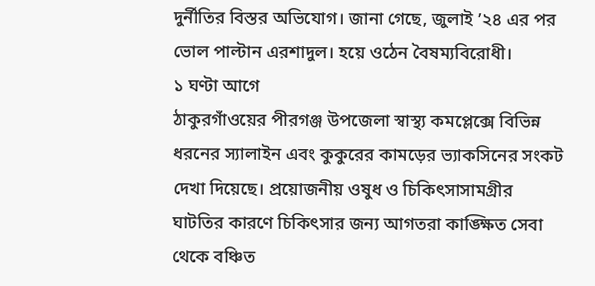দুর্নীতির বিস্তর অভিযোগ। জানা গেছে, জুলাই ’২৪ এর পর ভোল পাল্টান এরশাদুল। হয়ে ওঠেন বৈষম্যবিরোধী।
১ ঘণ্টা আগে
ঠাকুরগাঁওয়ের পীরগঞ্জ উপজেলা স্বাস্থ্য কমপ্লেক্সে বিভিন্ন ধরনের স্যালাইন এবং কুকুরের কামড়ের ভ্যাকসিনের সংকট দেখা দিয়েছে। প্রয়োজনীয় ওষুধ ও চিকিৎসাসামগ্রীর ঘাটতির কারণে চিকিৎসার জন্য আগতরা কাঙ্ক্ষিত সেবা থেকে বঞ্চিত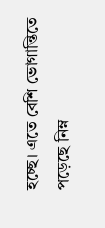হচ্ছে। এতে বেশি ভোগান্তিতে পড়েছে নিম্ন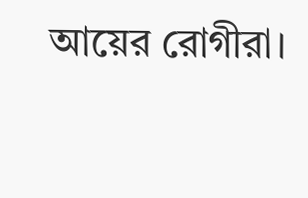আয়ের রোগীরা।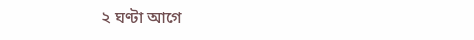২ ঘণ্টা আগে